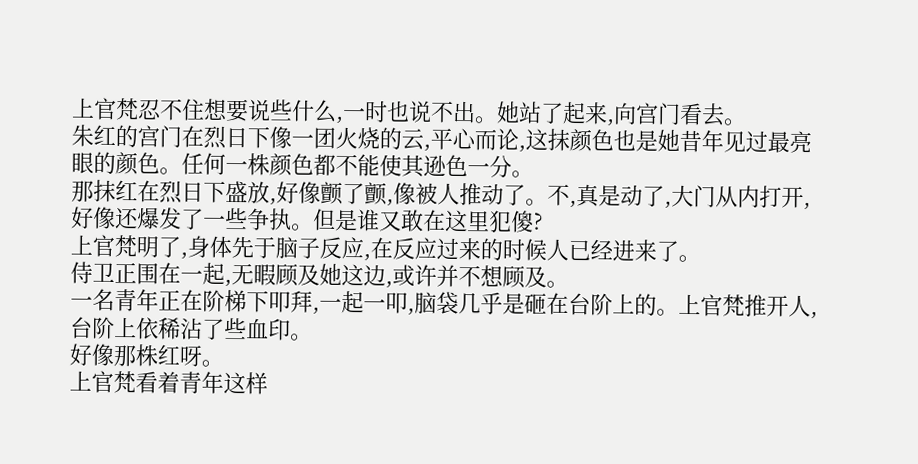上官梵忍不住想要说些什么,一时也说不出。她站了起来,向宫门看去。
朱红的宫门在烈日下像一团火烧的云,平心而论,这抹颜色也是她昔年见过最亮眼的颜色。任何一株颜色都不能使其逊色一分。
那抹红在烈日下盛放,好像颤了颤,像被人推动了。不,真是动了,大门从内打开,好像还爆发了一些争执。但是谁又敢在这里犯傻?
上官梵明了,身体先于脑子反应,在反应过来的时候人已经进来了。
侍卫正围在一起,无暇顾及她这边,或许并不想顾及。
一名青年正在阶梯下叩拜,一起一叩,脑袋几乎是砸在台阶上的。上官梵推开人,台阶上依稀沾了些血印。
好像那株红呀。
上官梵看着青年这样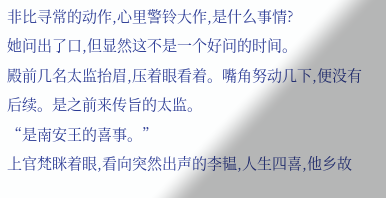非比寻常的动作,心里警铃大作,是什么事情?
她问出了口,但显然这不是一个好问的时间。
殿前几名太监抬眉,压着眼看着。嘴角努动几下,便没有后续。是之前来传旨的太监。
“是南安王的喜事。”
上官梵眯着眼,看向突然出声的李韫,人生四喜,他乡故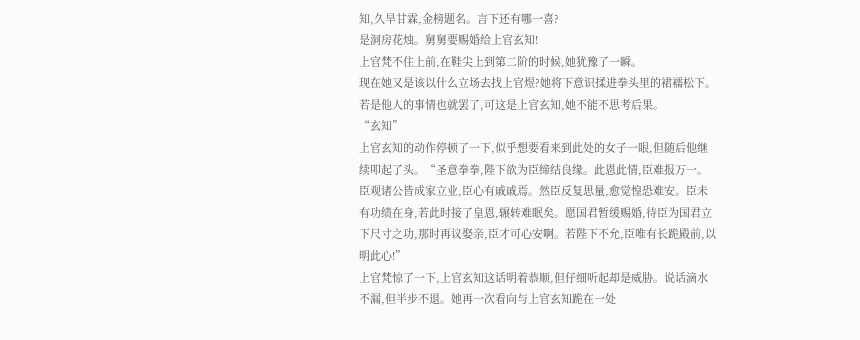知,久旱甘霖,金榜题名。言下还有哪一喜?
是洞房花烛。舅舅要赐婚给上官玄知!
上官梵不住上前,在鞋尖上到第二阶的时候,她犹豫了一瞬。
现在她又是该以什么立场去找上官煜?她将下意识揉进拳头里的裙襦松下。若是他人的事情也就罢了,可这是上官玄知,她不能不思考后果。
“玄知”
上官玄知的动作停顿了一下,似乎想要看来到此处的女子一眼,但随后他继续叩起了头。“圣意拳拳,陛下欲为臣缔结良缘。此恩此情,臣难报万一。臣观诸公皆成家立业,臣心有戚戚焉。然臣反复思量,愈觉惶恐难安。臣未有功绩在身,若此时接了皇恩,辗转难眠矣。愿国君暂缓赐婚,待臣为国君立下尺寸之功,那时再议娶亲,臣才可心安啊。若陛下不允,臣唯有长跪殿前,以明此心!”
上官梵惊了一下,上官玄知这话明着恭顺,但仔细听起却是威胁。说话滴水不漏,但半步不退。她再一次看向与上官玄知跪在一处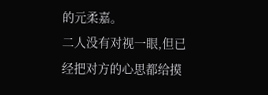的元柔嘉。
二人没有对视一眼,但已经把对方的心思都给摸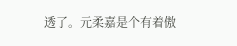透了。元柔嘉是个有着傲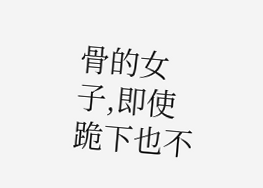骨的女子,即使跪下也不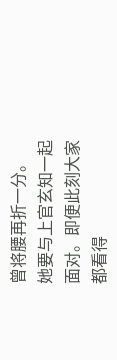曾将腰再折一分。
她要与上官玄知一起面对。即便此刻大家都看得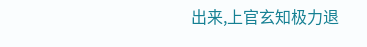出来,上官玄知极力退